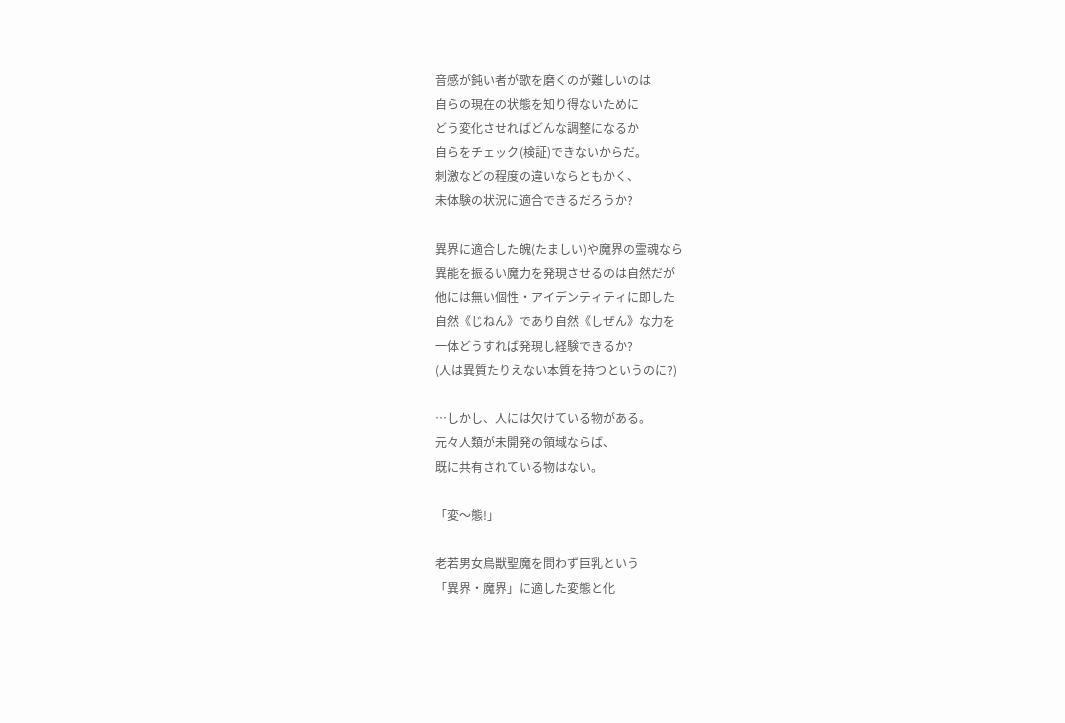音感が鈍い者が歌を磨くのが難しいのは
自らの現在の状態を知り得ないために
どう変化させればどんな調整になるか
自らをチェック(検証)できないからだ。
刺激などの程度の違いならともかく、
未体験の状況に適合できるだろうか?

異界に適合した魄(たましい)や魔界の霊魂なら
異能を振るい魔力を発現させるのは自然だが
他には無い個性・アイデンティティに即した
自然《じねん》であり自然《しぜん》な力を
一体どうすれば発現し経験できるか?
(人は異質たりえない本質を持つというのに?)

…しかし、人には欠けている物がある。
元々人類が未開発の領域ならば、
既に共有されている物はない。

「変〜態!」

老若男女鳥獣聖魔を問わず巨乳という
「異界・魔界」に適した変態と化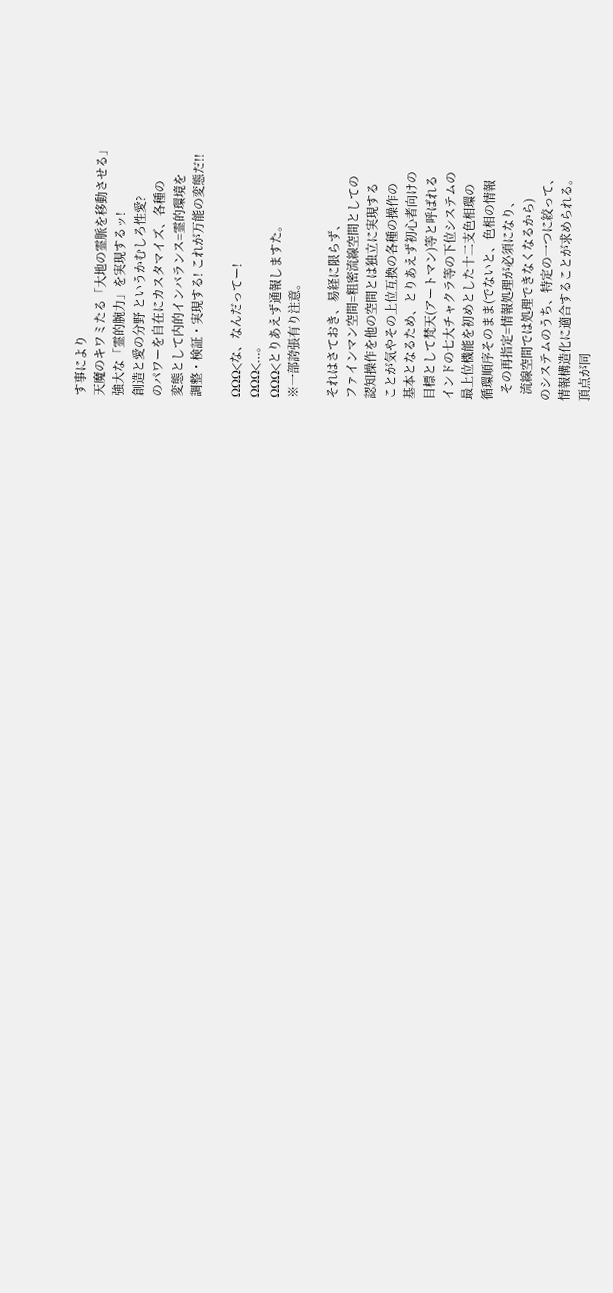す事により
天魔のキワミたる「大地の霊脈を移動させる」
強大な「霊的腕力」を実現するッ!
創造と愛の分野 というかむしろ性愛?
のパワーを自在にカスタマイズ、各種の
変態として内的インバランス=霊的環境を
調整・検証・実現する! これが万能の変態だ!!

ΩΩΩ<な、なんだってー!
ΩΩΩ<…。
ΩΩΩ<とりあえず通報しますた。
※一部誇張有り注意。

それはさておき、易経に限らず、
ファインマン空間=粗密流線空間としての
認知操作を他の空間とは独立に実現する
ことが気やその上位互換の各種の操作の
基本となるため、とりあえず初心者向けの
目標として梵天(アートマン)等と呼ばれる
インドの七大チャクラ等の下位システムの
最上位機能を初めとした十二支色相環の
循環順序そのまま(でないと、色相の情報
  その再指定=情報処理が必須になり、
  流線空間では処理できなくなるから)
のシステムのうち、特定の一つに絞って、
情報構造化に適合することが求められる。
頂点が同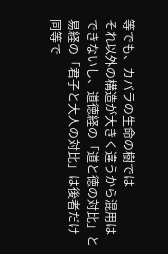等でも、カバラの生命の樹では
それ以外の構造が大きく違うから混用は
できないし、道徳経の「道と徳の対比」と
易経の「君子と大人の対比」は後者だけ
同等で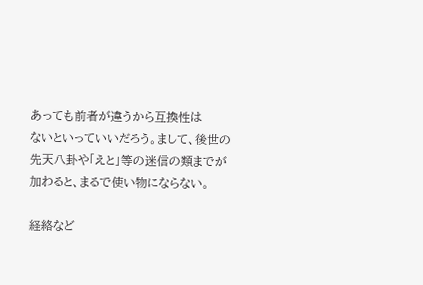あっても前者が違うから互換性は
ないといっていいだろう。まして、後世の
先天八卦や「えと」等の迷信の類までが
加わると、まるで使い物にならない。

経絡など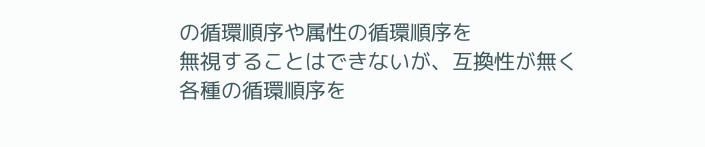の循環順序や属性の循環順序を
無視することはできないが、互換性が無く
各種の循環順序を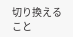切り換えること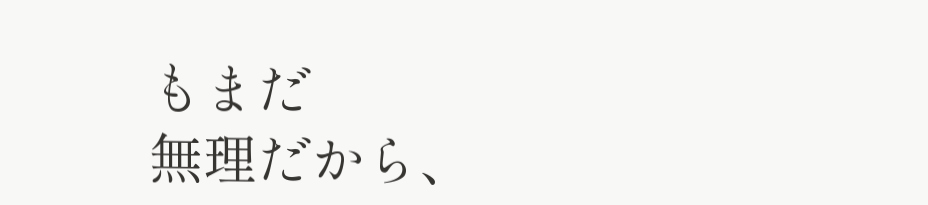もまだ
無理だから、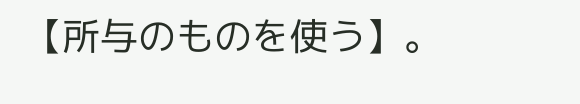【所与のものを使う】。